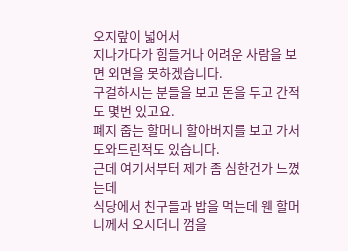오지랖이 넓어서
지나가다가 힘들거나 어려운 사람을 보면 외면을 못하겠습니다.
구걸하시는 분들을 보고 돈을 두고 간적도 몇번 있고요.
폐지 줍는 할머니 할아버지를 보고 가서 도와드린적도 있습니다.
근데 여기서부터 제가 좀 심한건가 느꼈는데
식당에서 친구들과 밥을 먹는데 웬 할머니께서 오시더니 껌을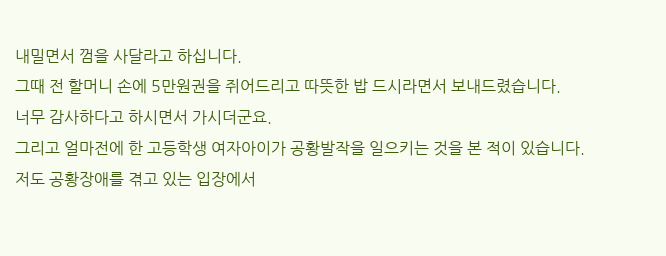내밀면서 껌을 사달라고 하십니다.
그때 전 할머니 손에 5만원권을 쥐어드리고 따뜻한 밥 드시라면서 보내드렸습니다.
너무 감사하다고 하시면서 가시더군요.
그리고 얼마전에 한 고등학생 여자아이가 공황발작을 일으키는 것을 본 적이 있습니다.
저도 공황장애를 겪고 있는 입장에서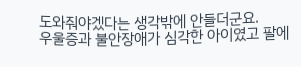도와줘야겠다는 생각밖에 안들더군요.
우울증과 불안장애가 심각한 아이였고 팔에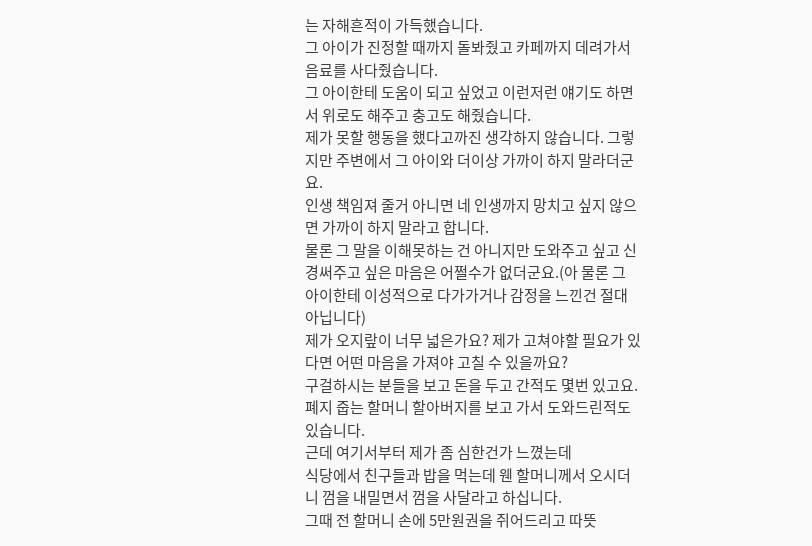는 자해흔적이 가득했습니다.
그 아이가 진정할 때까지 돌봐줬고 카페까지 데려가서 음료를 사다줬습니다.
그 아이한테 도움이 되고 싶었고 이런저런 얘기도 하면서 위로도 해주고 충고도 해줬습니다.
제가 못할 행동을 했다고까진 생각하지 않습니다. 그렇지만 주변에서 그 아이와 더이상 가까이 하지 말라더군요.
인생 책임져 줄거 아니면 네 인생까지 망치고 싶지 않으면 가까이 하지 말라고 합니다.
물론 그 말을 이해못하는 건 아니지만 도와주고 싶고 신경써주고 싶은 마음은 어쩔수가 없더군요.(아 물론 그 아이한테 이성적으로 다가가거나 감정을 느낀건 절대 아닙니다)
제가 오지랖이 너무 넓은가요? 제가 고쳐야할 필요가 있다면 어떤 마음을 가져야 고칠 수 있을까요?
구걸하시는 분들을 보고 돈을 두고 간적도 몇번 있고요.
폐지 줍는 할머니 할아버지를 보고 가서 도와드린적도 있습니다.
근데 여기서부터 제가 좀 심한건가 느꼈는데
식당에서 친구들과 밥을 먹는데 웬 할머니께서 오시더니 껌을 내밀면서 껌을 사달라고 하십니다.
그때 전 할머니 손에 5만원권을 쥐어드리고 따뜻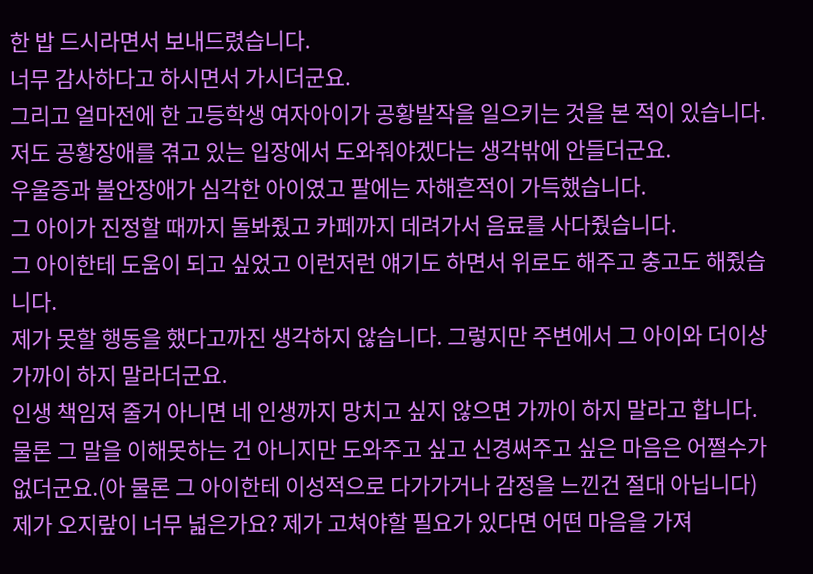한 밥 드시라면서 보내드렸습니다.
너무 감사하다고 하시면서 가시더군요.
그리고 얼마전에 한 고등학생 여자아이가 공황발작을 일으키는 것을 본 적이 있습니다.
저도 공황장애를 겪고 있는 입장에서 도와줘야겠다는 생각밖에 안들더군요.
우울증과 불안장애가 심각한 아이였고 팔에는 자해흔적이 가득했습니다.
그 아이가 진정할 때까지 돌봐줬고 카페까지 데려가서 음료를 사다줬습니다.
그 아이한테 도움이 되고 싶었고 이런저런 얘기도 하면서 위로도 해주고 충고도 해줬습니다.
제가 못할 행동을 했다고까진 생각하지 않습니다. 그렇지만 주변에서 그 아이와 더이상 가까이 하지 말라더군요.
인생 책임져 줄거 아니면 네 인생까지 망치고 싶지 않으면 가까이 하지 말라고 합니다.
물론 그 말을 이해못하는 건 아니지만 도와주고 싶고 신경써주고 싶은 마음은 어쩔수가 없더군요.(아 물론 그 아이한테 이성적으로 다가가거나 감정을 느낀건 절대 아닙니다)
제가 오지랖이 너무 넓은가요? 제가 고쳐야할 필요가 있다면 어떤 마음을 가져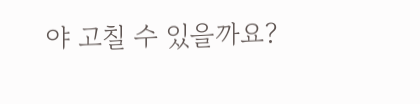야 고칠 수 있을까요?